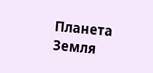Планета Земля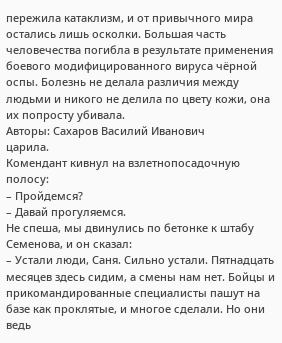пережила катаклизм, и от привычного мира остались лишь осколки. Большая часть человечества погибла в результате применения боевого модифицированного вируса чёрной оспы. Болезнь не делала различия между людьми и никого не делила по цвету кожи, она их попросту убивала.
Авторы: Сахаров Василий Иванович
царила.
Комендант кивнул на взлетнопосадочную полосу:
– Пройдемся?
– Давай прогуляемся.
Не спеша, мы двинулись по бетонке к штабу Семенова, и он сказал:
– Устали люди, Саня. Сильно устали. Пятнадцать месяцев здесь сидим, а смены нам нет. Бойцы и прикомандированные специалисты пашут на базе как проклятые, и многое сделали. Но они ведь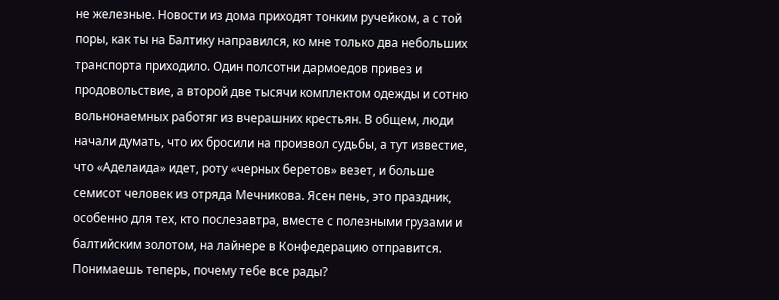не железные. Новости из дома приходят тонким ручейком, а с той поры, как ты на Балтику направился, ко мне только два небольших транспорта приходило. Один полсотни дармоедов привез и продовольствие, а второй две тысячи комплектом одежды и сотню вольнонаемных работяг из вчерашних крестьян. В общем, люди начали думать, что их бросили на произвол судьбы, а тут известие, что «Аделаида» идет, роту «черных беретов» везет, и больше семисот человек из отряда Мечникова. Ясен пень, это праздник, особенно для тех, кто послезавтра, вместе с полезными грузами и балтийским золотом, на лайнере в Конфедерацию отправится. Понимаешь теперь, почему тебе все рады?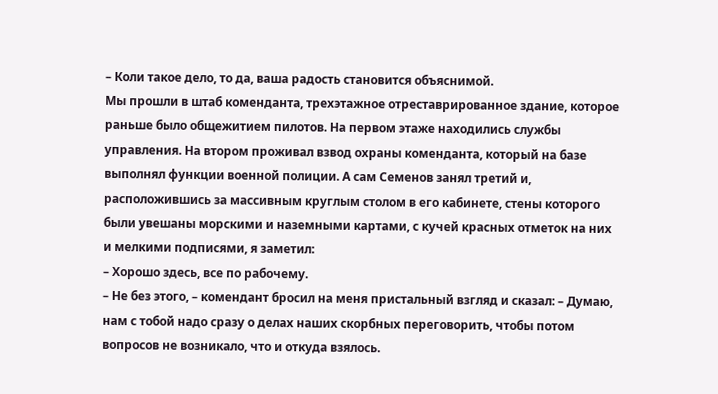– Коли такое дело, то да, ваша радость становится объяснимой.
Мы прошли в штаб коменданта, трехэтажное отреставрированное здание, которое раньше было общежитием пилотов. На первом этаже находились службы управления. На втором проживал взвод охраны коменданта, который на базе выполнял функции военной полиции. А сам Семенов занял третий и, расположившись за массивным круглым столом в его кабинете, стены которого были увешаны морскими и наземными картами, с кучей красных отметок на них и мелкими подписями, я заметил:
– Хорошо здесь, все по рабочему.
– Не без этого, – комендант бросил на меня пристальный взгляд и сказал: – Думаю, нам с тобой надо сразу о делах наших скорбных переговорить, чтобы потом вопросов не возникало, что и откуда взялось.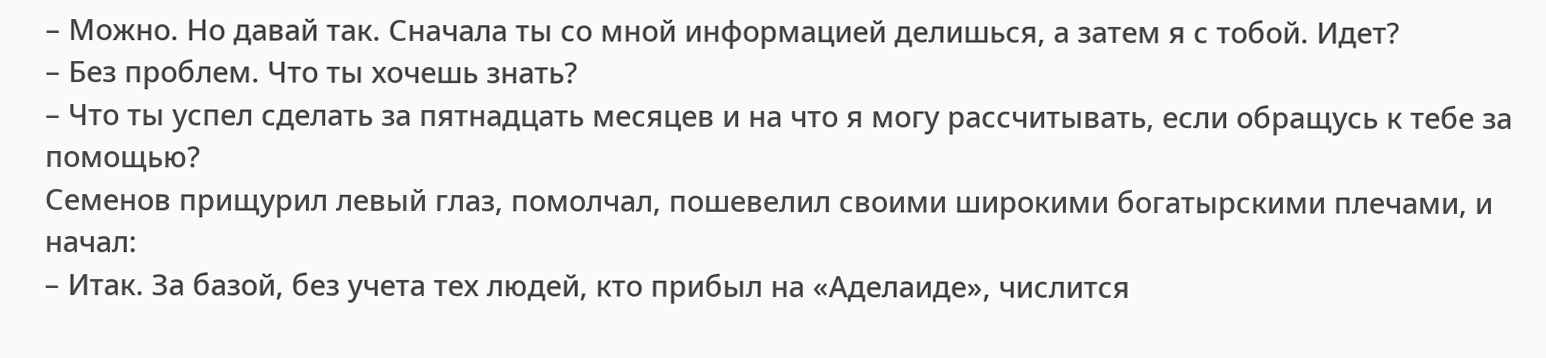– Можно. Но давай так. Сначала ты со мной информацией делишься, а затем я с тобой. Идет?
– Без проблем. Что ты хочешь знать?
– Что ты успел сделать за пятнадцать месяцев и на что я могу рассчитывать, если обращусь к тебе за помощью?
Семенов прищурил левый глаз, помолчал, пошевелил своими широкими богатырскими плечами, и начал:
– Итак. За базой, без учета тех людей, кто прибыл на «Аделаиде», числится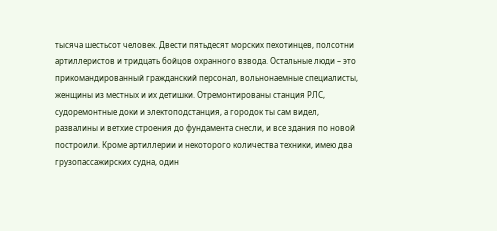тысяча шестьсот человек. Двести пятьдесят морских пехотинцев, полсотни артиллеристов и тридцать бойцов охранного взвода. Остальные люди – это прикомандированный гражданский персонал, вольнонаемные специалисты, женщины из местных и их детишки. Отремонтированы станция РЛС, судоремонтные доки и электоподстанция, а городок ты сам видел, развалины и ветхие строения до фундамента снесли, и все здания по новой построили. Кроме артиллерии и некоторого количества техники, имею два грузопассажирских судна, один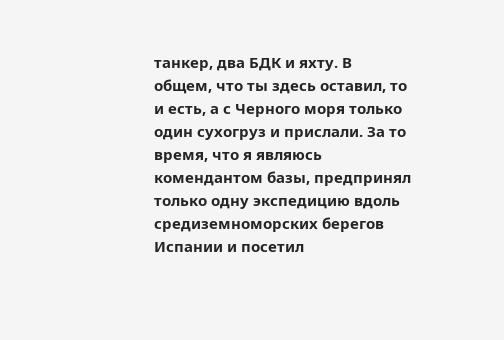танкер, два БДК и яхту. В общем, что ты здесь оставил, то и есть, а с Черного моря только один сухогруз и прислали. За то время, что я являюсь комендантом базы, предпринял только одну экспедицию вдоль средиземноморских берегов Испании и посетил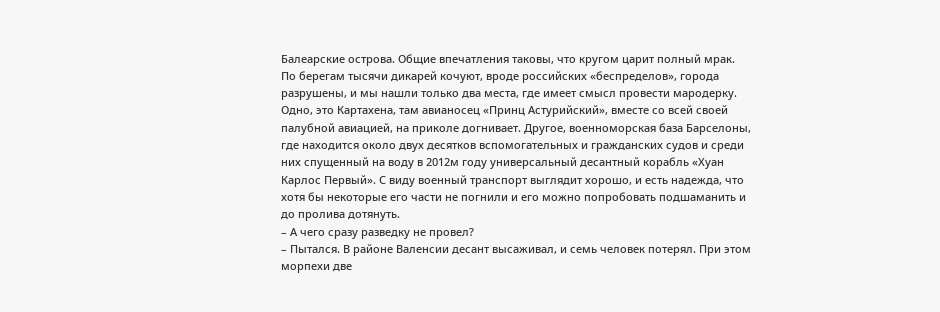Балеарские острова. Общие впечатления таковы, что кругом царит полный мрак. По берегам тысячи дикарей кочуют, вроде российских «беспределов», города разрушены, и мы нашли только два места, где имеет смысл провести мародерку. Одно, это Картахена, там авианосец «Принц Астурийский», вместе со всей своей палубной авиацией, на приколе догнивает. Другое, военноморская база Барселоны, где находится около двух десятков вспомогательных и гражданских судов и среди них спущенный на воду в 2012м году универсальный десантный корабль «Хуан Карлос Первый». С виду военный транспорт выглядит хорошо, и есть надежда, что хотя бы некоторые его части не погнили и его можно попробовать подшаманить и до пролива дотянуть.
– А чего сразу разведку не провел?
– Пытался. В районе Валенсии десант высаживал, и семь человек потерял. При этом морпехи две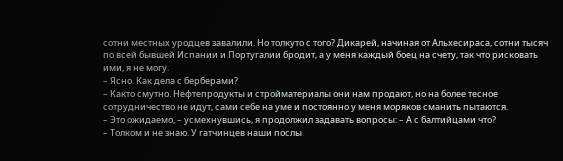сотни местных уродцев завалили. Но толкуто с того? Дикарей, начиная от Альхесираса, сотни тысяч по всей бывшей Испании и Португалии бродит, а у меня каждый боец на счету, так что рисковать ими, я не могу.
– Ясно. Как дела с берберами?
– Както смутно. Нефтепродукты и стройматериалы они нам продают, но на более тесное сотрудничество не идут, сами себе на уме и постоянно у меня моряков сманить пытаются.
– Это ожидаемо, – усмехнувшись, я продолжил задавать вопросы: – А с балтийцами что?
– Толком и не знаю. У гатчинцев наши послы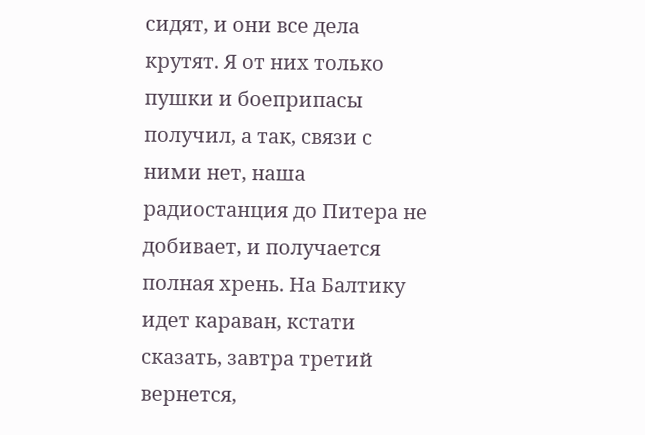сидят, и они все дела крутят. Я от них только пушки и боеприпасы получил, а так, связи с ними нет, наша радиостанция до Питера не добивает, и получается полная хрень. На Балтику идет караван, кстати сказать, завтра третий вернется,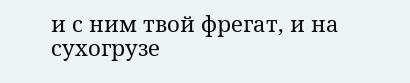и с ним твой фрегат, и на сухогрузе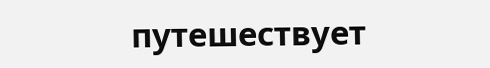путешествует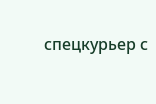спецкурьер с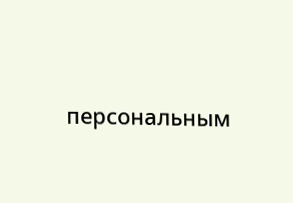персональным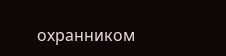охранником